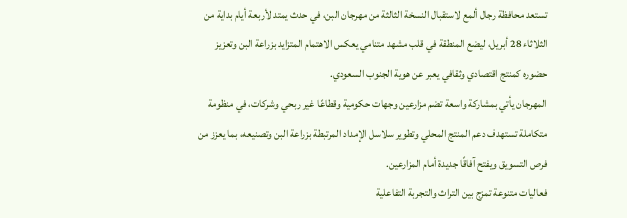تستعد محافظة رجال ألمع لاستقبال النسخة الثالثة من مهرجان البن، في حدث يمتد لأربعة أيام بداية من الثلاثاء 28 أبريل، ليضع المنطقة في قلب مشهد متنامي يعكس الاهتمام المتزايد بزراعة البن وتعزيز حضوره كمنتج اقتصادي وثقافي يعبر عن هوية الجنوب السعودي.
المهرجان يأتي بمشاركة واسعة تضم مزارعين وجهات حكومية وقطاعًا غير ربحي وشركات، في منظومة متكاملة تستهدف دعم المنتج المحلي وتطوير سلاسل الإمداد المرتبطة بزراعة البن وتصنيعه، بما يعزز من فرص التسويق ويفتح آفاقًا جديدة أمام المزارعين.
فعاليات متنوعة تمزج بين التراث والتجربة التفاعلية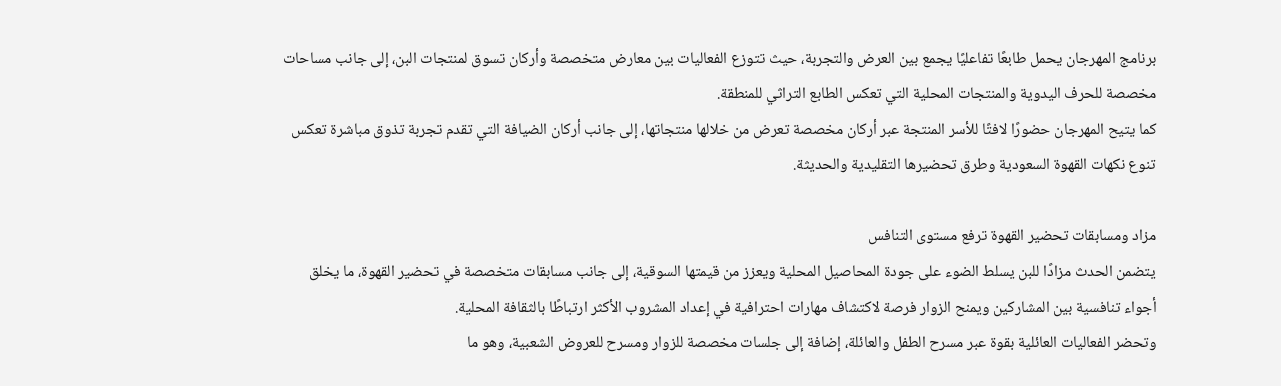برنامج المهرجان يحمل طابعًا تفاعليًا يجمع بين العرض والتجربة، حيث تتوزع الفعاليات بين معارض متخصصة وأركان تسوق لمنتجات البن، إلى جانب مساحات مخصصة للحرف اليدوية والمنتجات المحلية التي تعكس الطابع التراثي للمنطقة.
كما يتيح المهرجان حضورًا لافتًا للأسر المنتجة عبر أركان مخصصة تعرض من خلالها منتجاتها، إلى جانب أركان الضيافة التي تقدم تجربة تذوق مباشرة تعكس تنوع نكهات القهوة السعودية وطرق تحضيرها التقليدية والحديثة.

مزاد ومسابقات تحضير القهوة ترفع مستوى التنافس
يتضمن الحدث مزادًا للبن يسلط الضوء على جودة المحاصيل المحلية ويعزز من قيمتها السوقية، إلى جانب مسابقات متخصصة في تحضير القهوة، ما يخلق أجواء تنافسية بين المشاركين ويمنح الزوار فرصة لاكتشاف مهارات احترافية في إعداد المشروب الأكثر ارتباطًا بالثقافة المحلية.
وتحضر الفعاليات العائلية بقوة عبر مسرح الطفل والعائلة، إضافة إلى جلسات مخصصة للزوار ومسرح للعروض الشعبية، وهو ما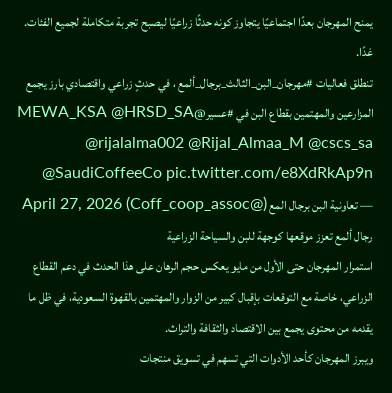يمنح المهرجان بعدًا اجتماعيًا يتجاوز كونه حدثًا زراعيًا ليصبح تجربة متكاملة لجميع الفئات.
غدًا.
تنطلق فعاليات #مهرجان_البن_الثالث_برجال_ألمع ، في حدثٍ زراعي واقتصادي بارز يجمع المزارعين والمهتمين بقطاع البن في #عسير@MEWA_KSA @HRSD_SA @rijalalma002 @Rijal_Almaa_M @cscs_sa @SaudiCoffeeCo pic.twitter.com/e8XdRkAp9n
— تعاونية البن برجال المع (@Coff_coop_assoc) April 27, 2026
رجال ألمع تعزز موقعها كوجهة للبن والسياحة الزراعية
استمرار المهرجان حتى الأول من مايو يعكس حجم الرهان على هذا الحدث في دعم القطاع الزراعي، خاصة مع التوقعات بإقبال كبير من الزوار والمهتمين بالقهوة السعودية، في ظل ما يقدمه من محتوى يجمع بين الاقتصاد والثقافة والتراث.
ويبرز المهرجان كأحد الأدوات التي تسهم في تسويق منتجات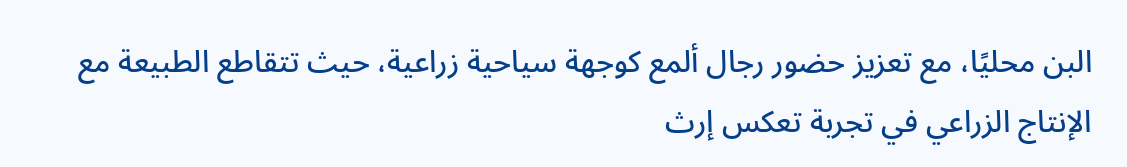البن محليًا، مع تعزيز حضور رجال ألمع كوجهة سياحية زراعية، حيث تتقاطع الطبيعة مع الإنتاج الزراعي في تجربة تعكس إرث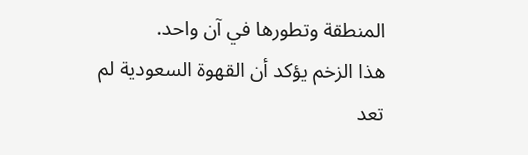المنطقة وتطورها في آن واحد.
هذا الزخم يؤكد أن القهوة السعودية لم تعد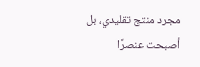مجرد منتج تقليدي، بل أصبحت عنصرًا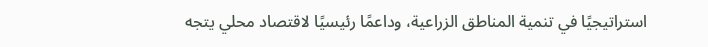استراتيجيًا في تنمية المناطق الزراعية، وداعمًا رئيسيًا لاقتصاد محلي يتجه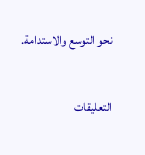نحو التوسع والاستدامة.


التعليقات